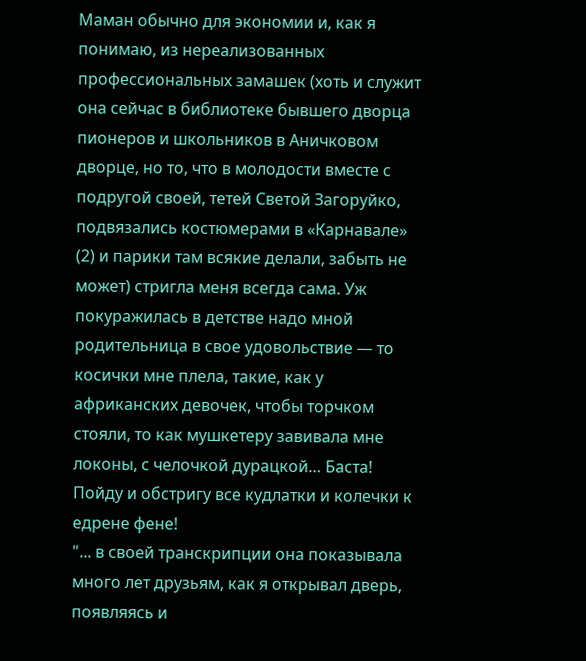Маман обычно для экономии и, как я понимаю, из нереализованных профессиональных замашек (хоть и служит она сейчас в библиотеке бывшего дворца пионеров и школьников в Аничковом дворце, но то, что в молодости вместе с подругой своей, тетей Светой Загоруйко, подвязались костюмерами в «Карнавале» (2) и парики там всякие делали, забыть не может) стригла меня всегда сама. Уж покуражилась в детстве надо мной родительница в свое удовольствие — то косички мне плела, такие, как у африканских девочек, чтобы торчком стояли, то как мушкетеру завивала мне локоны, с челочкой дурацкой… Баста! Пойду и обстригу все кудлатки и колечки к едрене фене!
"... в своей транскрипции она показывала много лет друзьям, как я открывал дверь, появляясь и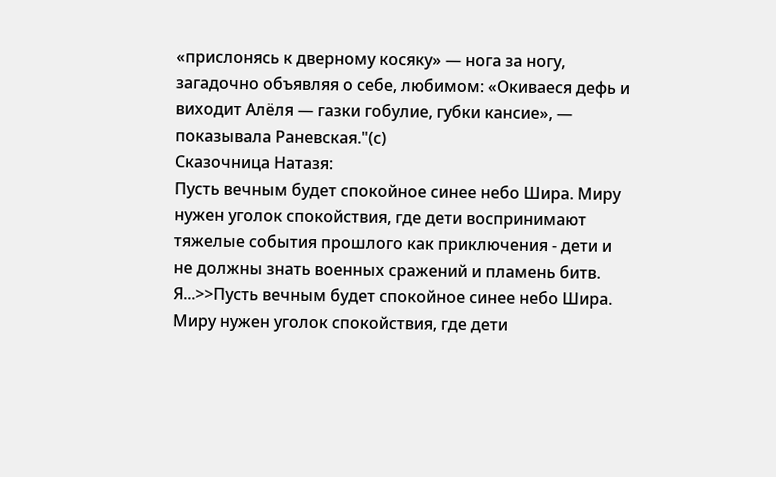«прислонясь к дверному косяку» — нога за ногу, загадочно объявляя о себе, любимом: «Окиваеся дефь и виходит Алёля — газки гобулие, губки кансие», — показывала Раневская."(с)
Сказочница Натазя:
Пусть вечным будет спокойное синее небо Шира. Миру нужен уголок спокойствия, где дети воспринимают тяжелые события прошлого как приключения - дети и не должны знать военных сражений и пламень битв.
Я...>>Пусть вечным будет спокойное синее небо Шира. Миру нужен уголок спокойствия, где дети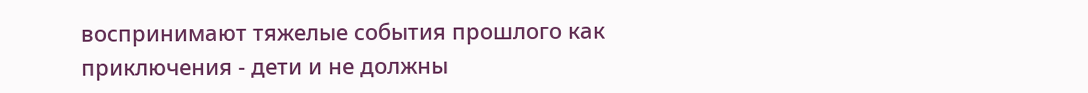воспринимают тяжелые события прошлого как приключения - дети и не должны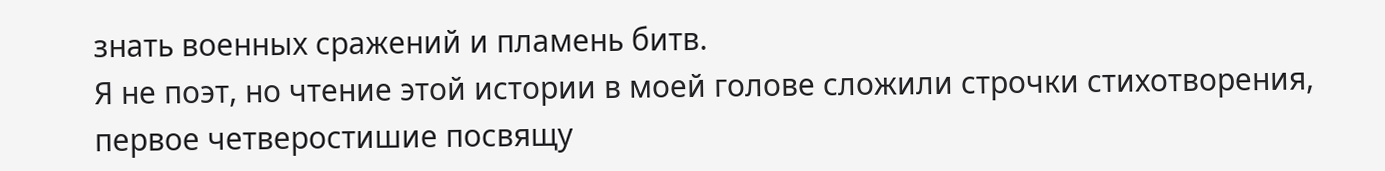знать военных сражений и пламень битв.
Я не поэт, но чтение этой истории в моей голове сложили строчки стихотворения, первое четверостишие посвящу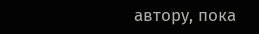автору, пока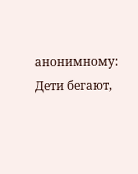анонимному:
Дети бегают,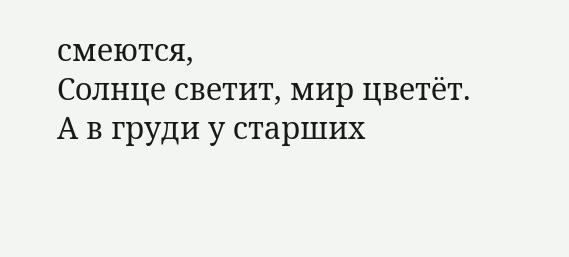смеются,
Солнце светит, мир цветёт.
А в груди у старших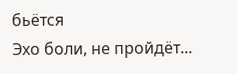бьётся
Эхо боли, не пройдёт...